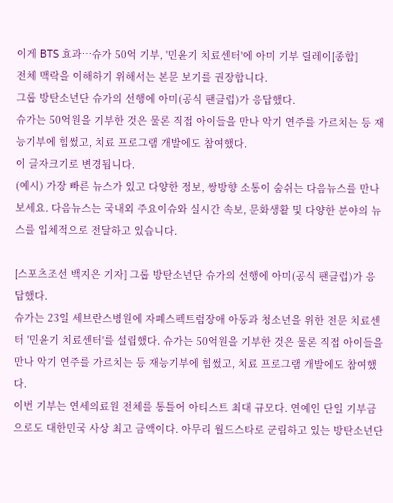이게 BTS 효과…슈가 50억 기부, '민윤기 치료센터'에 아미 기부 릴레이[종합]
전체 맥락을 이해하기 위해서는 본문 보기를 권장합니다.
그룹 방탄소년단 슈가의 선행에 아미(공식 팬클럽)가 응답했다.
슈가는 50억원을 기부한 것은 물론 직접 아이들을 만나 악기 연주를 가르치는 등 재능기부에 힘썼고, 치료 프로그램 개발에도 참여했다.
이 글자크기로 변경됩니다.
(예시) 가장 빠른 뉴스가 있고 다양한 정보, 쌍방향 소통이 숨쉬는 다음뉴스를 만나보세요. 다음뉴스는 국내외 주요이슈와 실시간 속보, 문화생활 및 다양한 분야의 뉴스를 입체적으로 전달하고 있습니다.

[스포츠조선 백지은 기자] 그룹 방탄소년단 슈가의 선행에 아미(공식 팬클럽)가 응답했다.
슈가는 23일 세브란스병원에 자폐스펙트럼장애 아동과 청소년을 위한 전문 치료센터 '민윤기 치료센터'를 설립했다. 슈가는 50억원을 기부한 것은 물론 직접 아이들을 만나 악기 연주를 가르치는 등 재능기부에 힘썼고, 치료 프로그램 개발에도 참여했다.
이번 기부는 연세의료원 전체를 통틀어 아티스트 최대 규모다. 연예인 단일 기부금으로도 대한민국 사상 최고 금액이다. 아무리 월드스타로 군림하고 있는 방탄소년단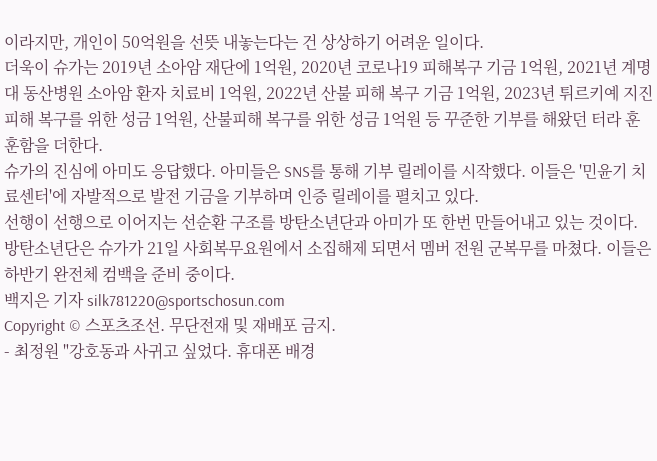이라지만, 개인이 50억원을 선뜻 내놓는다는 건 상상하기 어려운 일이다.
더욱이 슈가는 2019년 소아암 재단에 1억원, 2020년 코로나19 피해복구 기금 1억원, 2021년 계명대 동산병원 소아암 환자 치료비 1억원, 2022년 산불 피해 복구 기금 1억원, 2023년 튀르키예 지진피해 복구를 위한 성금 1억원, 산불피해 복구를 위한 성금 1억원 등 꾸준한 기부를 해왔던 터라 훈훈함을 더한다.
슈가의 진심에 아미도 응답했다. 아미들은 SNS를 통해 기부 릴레이를 시작했다. 이들은 '민윤기 치료센터'에 자발적으로 발전 기금을 기부하며 인증 릴레이를 펼치고 있다.
선행이 선행으로 이어지는 선순환 구조를 방탄소년단과 아미가 또 한번 만들어내고 있는 것이다.
방탄소년단은 슈가가 21일 사회복무요원에서 소집해제 되면서 멤버 전원 군복무를 마쳤다. 이들은 하반기 완전체 컴백을 준비 중이다.
백지은 기자 silk781220@sportschosun.com
Copyright © 스포츠조선. 무단전재 및 재배포 금지.
- 최정원 "강호동과 사귀고 싶었다. 휴대폰 배경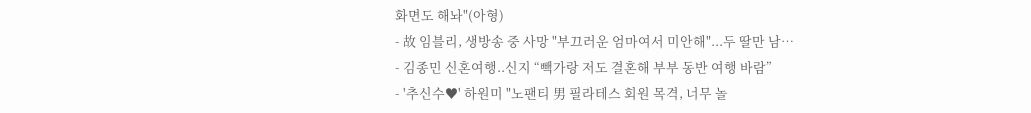화면도 해놔"(아형)
- 故 임블리, 생방송 중 사망 "부끄러운 엄마여서 미안해"...두 딸만 남…
- 김종민 신혼여행..신지 “빽가랑 저도 결혼해 부부 동반 여행 바람”
- '추신수♥' 하원미 "노팬티 男 필라테스 회원 목격, 너무 놀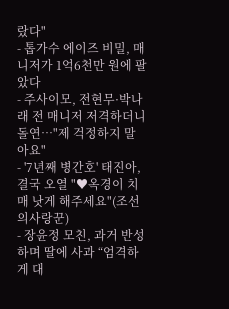랐다"
- 톱가수 에이즈 비밀, 매니저가 1억6천만 원에 팔았다
- 주사이모, 전현무·박나래 전 매니저 저격하더니 돌연…"제 걱정하지 말아요"
- '7년째 병간호' 태진아, 결국 오열 "♥옥경이 치매 낫게 해주세요"(조선의사랑꾼)
- 장윤정 모친, 과거 반성하며 딸에 사과 “엄격하게 대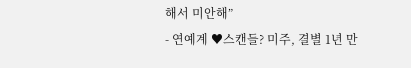해서 미안해”
- 연예계 ♥스캔들? 미주, 결별 1년 만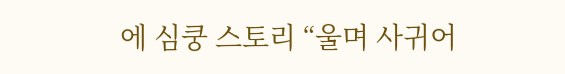에 심쿵 스토리 “울며 사귀어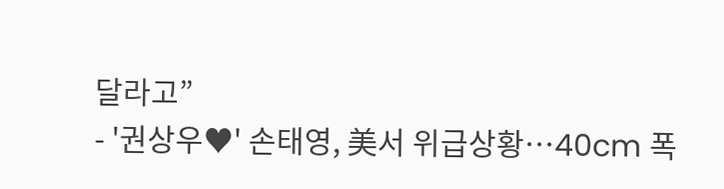달라고”
- '권상우♥' 손태영, 美서 위급상황…40cm 폭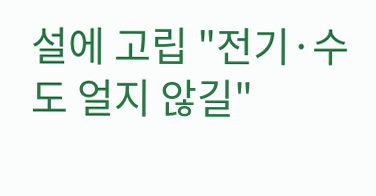설에 고립 "전기·수도 얼지 않길"